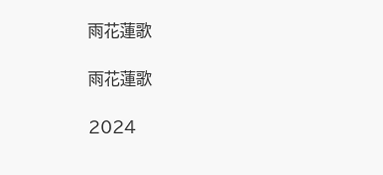雨花蓮歌

雨花蓮歌

2024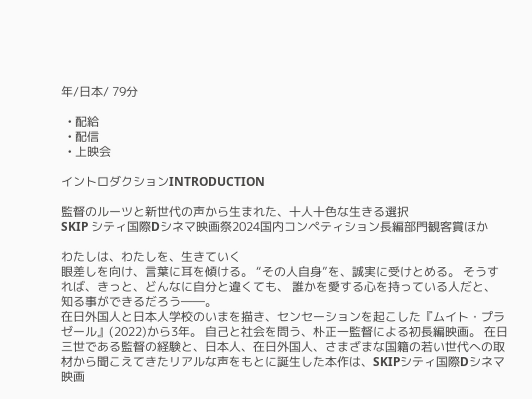年/⽇本/ 79分

  • 配給
  • 配信
  • 上映会

イントロダクションINTRODUCTION

監督のルーツと新世代の声から生まれた、十人十色な生きる選択
SKIP シティ国際Dシネマ映画祭2024国内コンペティション長編部門観客賞ほか

わたしは、わたしを、生きていく
眼差しを向け、言葉に耳を傾ける。 “その人自身”を、誠実に受けとめる。 そうすれば、きっと、どんなに自分と違くても、 誰かを愛する心を持っている人だと、 知る事ができるだろう――。
在日外国人と日本人学校のいまを描き、センセーションを起こした『ムイト・プラゼール』(2022)から3年。 自己と社会を問う、朴正一監督による初長編映画。 在日三世である監督の経験と、日本人、在日外国人、さまざまな国籍の若い世代への取材から聞こえてきたリアルな声をもとに誕生した本作は、SKIPシティ国際Dシネマ映画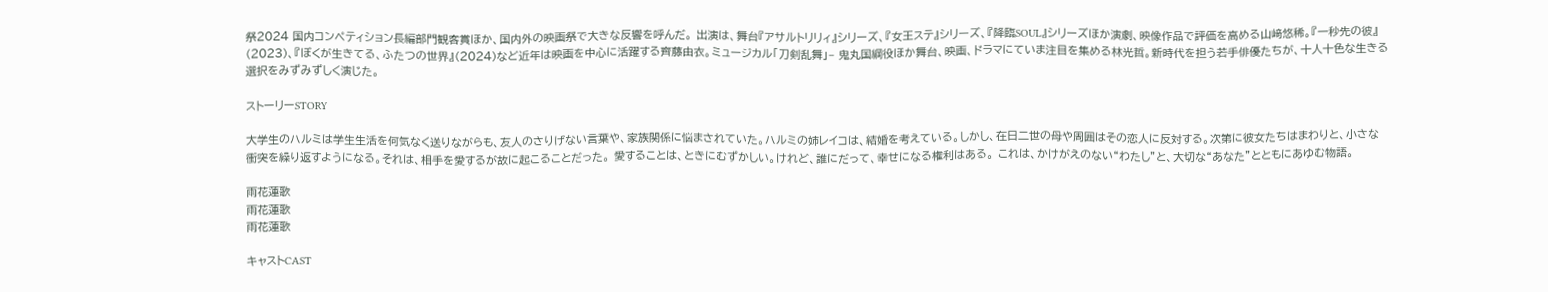祭2024 国内コンペティション長編部門観客賞ほか、国内外の映画祭で大きな反響を呼んだ。 出演は、舞台『アサルトリリィ』シリーズ、『女王ステ』シリーズ、『降臨SOUL』シリーズほか演劇、映像作品で評価を高める山﨑悠稀。『一秒先の彼』(2023)、『ぼくが生きてる、ふたつの世界』(2024)など近年は映画を中心に活躍する齊藤由衣。ミュージカル「刀剣乱舞」– 鬼丸国綱役ほか舞台、映画、ドラマにていま注目を集める林光哲。新時代を担う若手俳優たちが、十人十色な生きる選択をみずみずしく演じた。

ストーリーSTORY

大学生のハルミは学生生活を何気なく送りながらも、友人のさりげない言葉や、家族関係に悩まされていた。ハルミの姉レイコは、結婚を考えている。しかし、在日二世の母や周囲はその恋人に反対する。次第に彼女たちはまわりと、小さな衝突を繰り返すようになる。それは、相手を愛するが故に起こることだった。 愛することは、ときにむずかしい。けれど、誰にだって、幸せになる権利はある。 これは、かけがえのない“わたし”と、大切な“あなた”とともにあゆむ物語。

雨花蓮歌
雨花蓮歌
雨花蓮歌

キャストCAST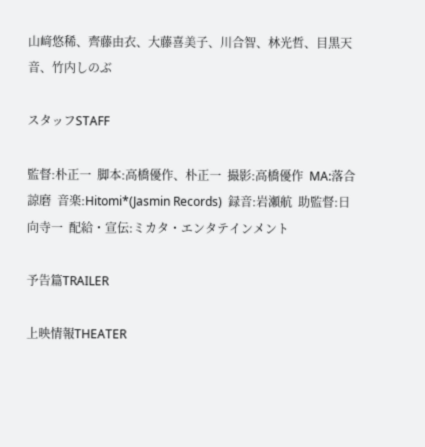山﨑悠稀、齊藤由衣、大藤喜美子、川合智、林光哲、目黒天音、竹内しのぶ

スタッフSTAFF

監督:朴正一  脚本:高橋優作、朴正一  撮影:高橋優作  MA:落合諒磨  音楽:Hitomi*(Jasmin Records)  録音:岩瀬航  助監督:日向寺一  配給・宣伝:ミカタ・エンタテインメント

予告篇TRAILER

上映情報THEATER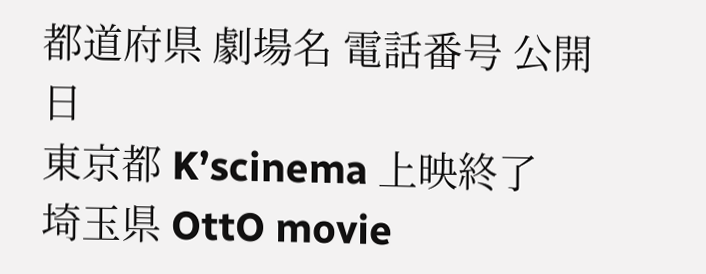都道府県 劇場名 電話番号 公開日
東京都 K’scinema 上映終了
埼玉県 OttO movie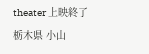theater 上映終了
栃木県 小山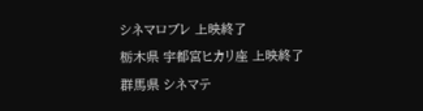シネマロブレ 上映終了
栃木県 宇都宮ヒカリ座 上映終了
群馬県 シネマテ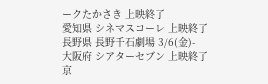ークたかさき 上映終了
愛知県 シネマスコーレ 上映終了
長野県 長野千石劇場 3/6(金)-
大阪府 シアターセブン 上映終了
京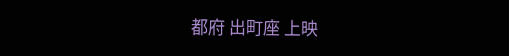都府 出町座 上映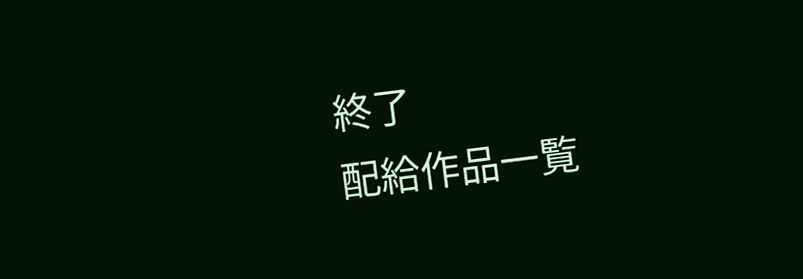終了
配給作品一覧